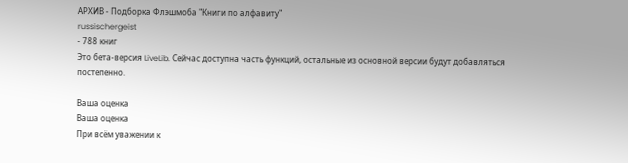АРХИВ - Подборка Флэшмоба "Книги по алфавиту"
russischergeist
- 788 книг
Это бета-версия LiveLib. Сейчас доступна часть функций, остальные из основной версии будут добавляться постепенно.

Ваша оценка
Ваша оценка
При всём уважении к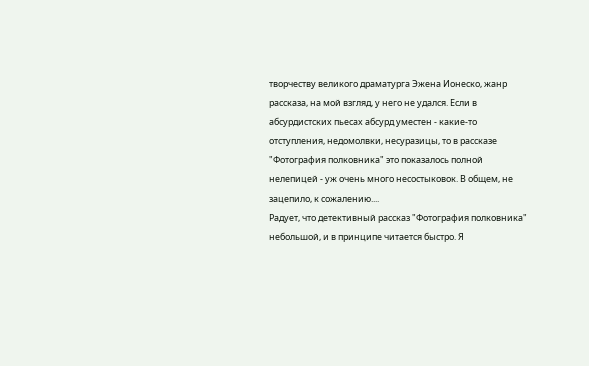творчеству великого драматурга Эжена Ионеско, жанр рассказа, на мой взгляд, у него не удался. Если в абсурдистских пьесах абсурд уместен - какие-то отступления, недомолвки, несуразицы, то в рассказе "Фотография полковника" это показалось полной нелепицей - уж очень много несостыковок. В общем, не зацепило, к сожалению....
Радует, что детективный рассказ "Фотография полковника" небольшой, и в принципе читается быстро. Я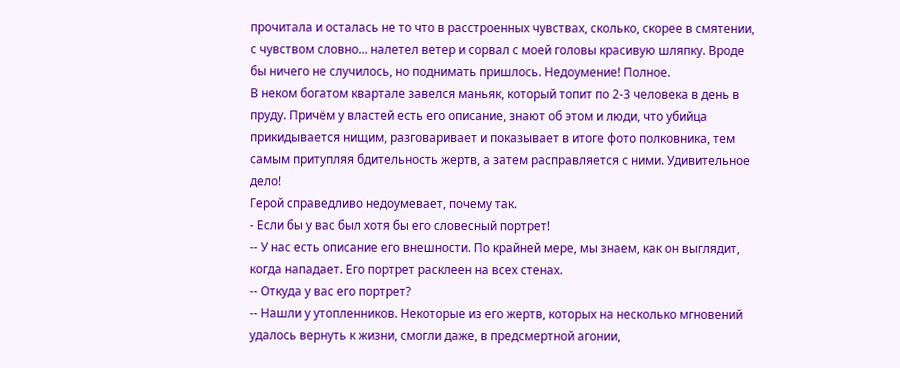прочитала и осталась не то что в расстроенных чувствах, сколько, скорее в смятении, с чувством словно... налетел ветер и сорвал с моей головы красивую шляпку. Вроде бы ничего не случилось, но поднимать пришлось. Недоумение! Полное.
В неком богатом квартале завелся маньяк, который топит по 2-3 человека в день в пруду. Причём у властей есть его описание, знают об этом и люди, что убийца прикидывается нищим, разговаривает и показывает в итоге фото полковника, тем самым притупляя бдительность жертв, а затем расправляется с ними. Удивительное дело!
Герой справедливо недоумевает, почему так.
- Если бы у вас был хотя бы его словесный портрет!
-- У нас есть описание его внешности. По крайней мере, мы знаем, как он выглядит, когда нападает. Его портрет расклеен на всех стенах.
-- Откуда у вас его портрет?
-- Нашли у утопленников. Некоторые из его жертв, которых на несколько мгновений удалось вернуть к жизни, смогли даже, в предсмертной агонии,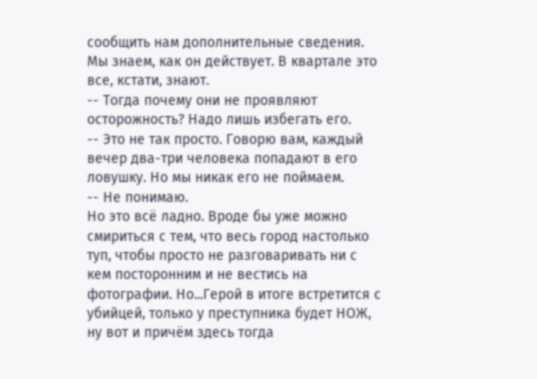сообщить нам дополнительные сведения. Мы знаем, как он действует. В квартале это все, кстати, знают.
-- Тогда почему они не проявляют осторожность? Надо лишь избегать его.
-- Это не так просто. Говорю вам, каждый вечер два-три человека попадают в его ловушку. Но мы никак его не поймаем.
-- Не понимаю.
Но это всё ладно. Вроде бы уже можно смириться с тем, что весь город настолько туп, чтобы просто не разговаривать ни с кем посторонним и не вестись на фотографии. Но...Герой в итоге встретится с убийцей, только у преступника будет НОЖ, ну вот и причём здесь тогда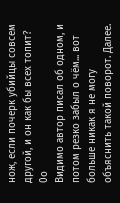нож, если почерк убийцы совсем другой, и он как бы всех топит? 0о
Видимо автор писал об одном, и потом резко забыл о чём... вот больше никак я не могу объяснить такой поворот. Далее.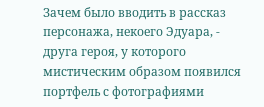Зачем было вводить в рассказ персонажа, некоего Эдуара, - друга героя, у которого мистическим образом появился портфель с фотографиями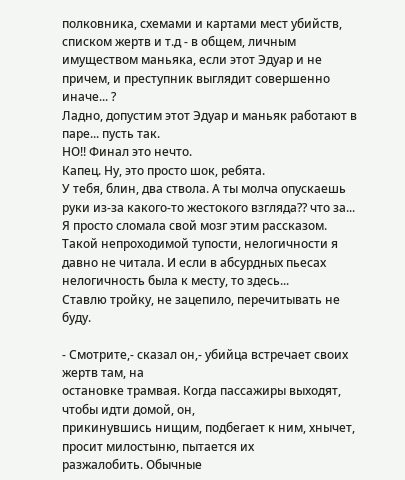полковника, схемами и картами мест убийств, списком жертв и т.д - в общем, личным имуществом маньяка, если этот Эдуар и не причем, и преступник выглядит совершенно иначе... ?
Ладно, допустим этот Эдуар и маньяк работают в паре... пусть так.
НО!! Финал это нечто.
Капец. Ну, это просто шок, ребята.
У тебя, блин, два ствола. А ты молча опускаешь руки из-за какого-то жестокого взгляда?? что за...
Я просто сломала свой мозг этим рассказом. Такой непроходимой тупости, нелогичности я давно не читала. И если в абсурдных пьесах нелогичность была к месту, то здесь...
Ставлю тройку, не зацепило, перечитывать не буду.

- Смотрите,- сказал он,- убийца встречает своих жертв там, на
остановке трамвая. Когда пассажиры выходят, чтобы идти домой, он,
прикинувшись нищим, подбегает к ним, хнычет, просит милостыню, пытается их
разжалобить. Обычные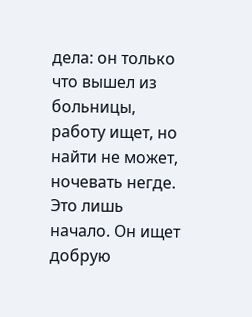дела: он только что вышел из больницы, работу ищет, но
найти не может, ночевать негде. Это лишь начало. Он ищет добрую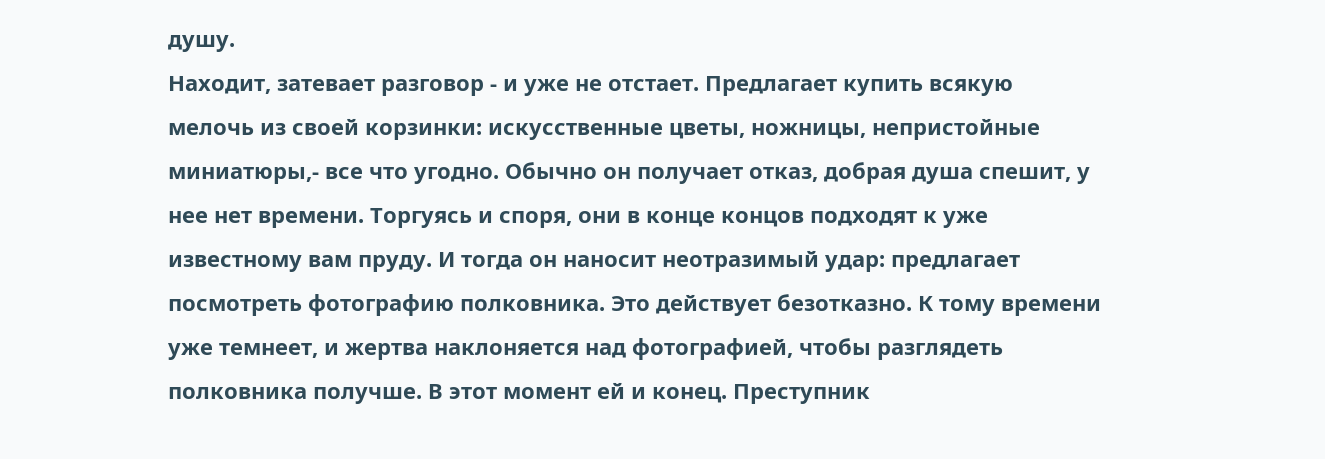душу.
Находит, затевает разговор - и уже не отстает. Предлагает купить всякую
мелочь из своей корзинки: искусственные цветы, ножницы, непристойные
миниатюры,- все что угодно. Обычно он получает отказ, добрая душа спешит, у
нее нет времени. Торгуясь и споря, они в конце концов подходят к уже
известному вам пруду. И тогда он наносит неотразимый удар: предлагает
посмотреть фотографию полковника. Это действует безотказно. К тому времени
уже темнеет, и жертва наклоняется над фотографией, чтобы разглядеть
полковника получше. В этот момент ей и конец. Преступник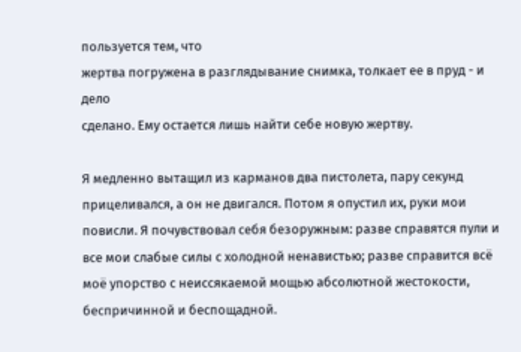пользуется тем, что
жертва погружена в разглядывание снимка, толкает ее в пруд - и дело
сделано. Ему остается лишь найти себе новую жертву.

Я медленно вытащил из карманов два пистолета, пару секунд прицеливался, а он не двигался. Потом я опустил их, руки мои повисли. Я почувствовал себя безоружным: разве справятся пули и все мои слабые силы с холодной ненавистью; разве справится всё моё упорство с неиссякаемой мощью абсолютной жестокости, беспричинной и беспощадной.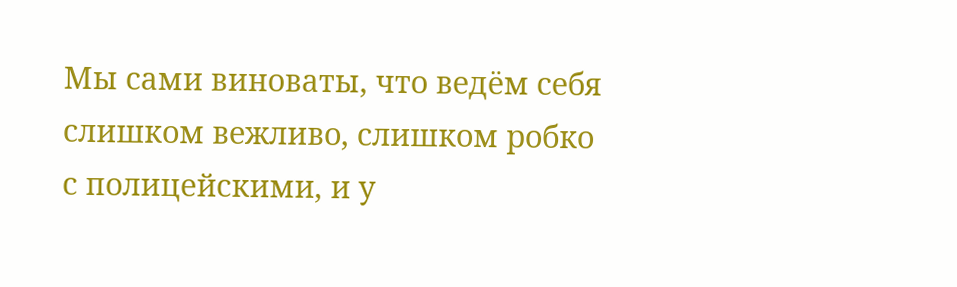Мы сами виноваты, что ведём себя слишком вежливо, слишком робко с полицейскими, и у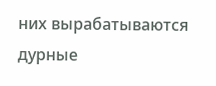них вырабатываются дурные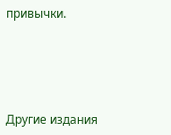привычки.






Другие издания